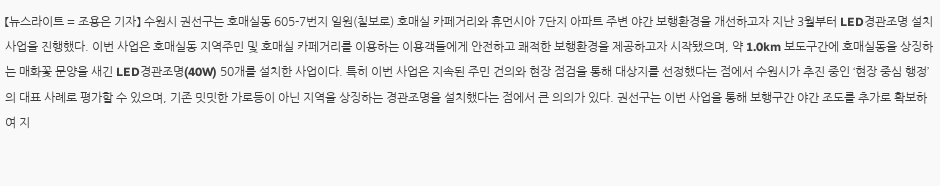【뉴스라이트 = 조용은 기자】 수원시 권선구는 호매실동 605-7번지 일원(칠보로) 호매실 카페거리와 휴먼시아 7단지 아파트 주변 야간 보행환경을 개선하고자 지난 3월부터 LED경관조명 설치사업을 진행했다. 이번 사업은 호매실동 지역주민 및 호매실 카페거리를 이용하는 이용객들에게 안전하고 쾌적한 보행환경을 제공하고자 시작됐으며, 약 1.0km 보도구간에 호매실동을 상징하는 매화꽃 문양을 새긴 LED경관조명(40W) 50개를 설치한 사업이다. 특히 이번 사업은 지속된 주민 건의와 현장 점검을 통해 대상지를 선정했다는 점에서 수원시가 추진 중인 ‘현장 중심 행정’의 대표 사례로 평가할 수 있으며, 기존 밋밋한 가로등이 아닌 지역을 상징하는 경관조명을 설치했다는 점에서 큰 의의가 있다. 권선구는 이번 사업을 통해 보행구간 야간 조도를 추가로 확보하여 지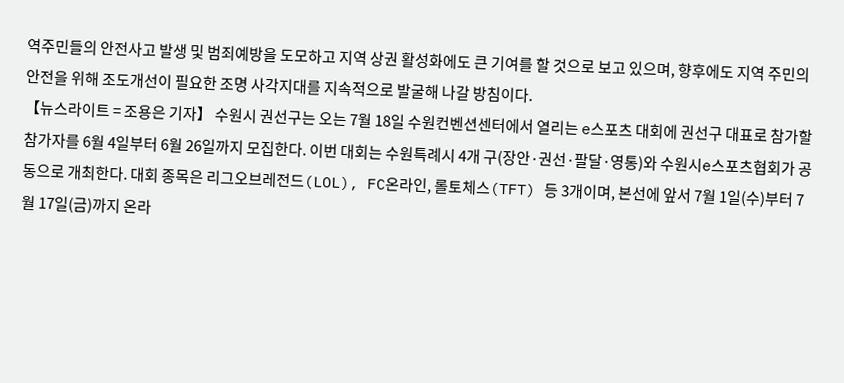역주민들의 안전사고 발생 및 범죄예방을 도모하고 지역 상권 활성화에도 큰 기여를 할 것으로 보고 있으며, 향후에도 지역 주민의 안전을 위해 조도개선이 필요한 조명 사각지대를 지속적으로 발굴해 나갈 방침이다.
【뉴스라이트 = 조용은 기자】 수원시 권선구는 오는 7월 18일 수원컨벤션센터에서 열리는 e스포츠 대회에 권선구 대표로 참가할 참가자를 6월 4일부터 6월 26일까지 모집한다. 이번 대회는 수원특례시 4개 구(장안·권선·팔달·영통)와 수원시e스포츠협회가 공동으로 개최한다. 대회 종목은 리그오브레전드(LOL), FC온라인, 롤토체스(TFT) 등 3개이며, 본선에 앞서 7월 1일(수)부터 7월 17일(금)까지 온라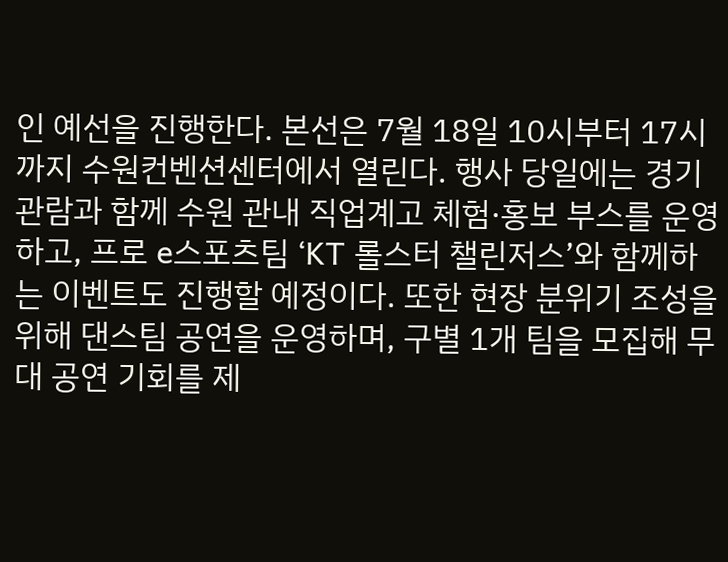인 예선을 진행한다. 본선은 7월 18일 10시부터 17시까지 수원컨벤션센터에서 열린다. 행사 당일에는 경기 관람과 함께 수원 관내 직업계고 체험·홍보 부스를 운영하고, 프로 e스포츠팀 ‘KT 롤스터 챌린저스’와 함께하는 이벤트도 진행할 예정이다. 또한 현장 분위기 조성을 위해 댄스팀 공연을 운영하며, 구별 1개 팀을 모집해 무대 공연 기회를 제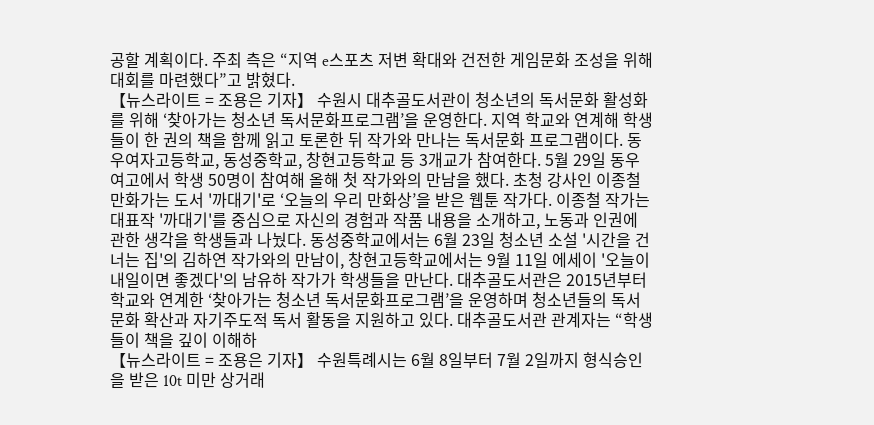공할 계획이다. 주최 측은 “지역 e스포츠 저변 확대와 건전한 게임문화 조성을 위해 대회를 마련했다”고 밝혔다.
【뉴스라이트 = 조용은 기자】 수원시 대추골도서관이 청소년의 독서문화 활성화를 위해 ‘찾아가는 청소년 독서문화프로그램’을 운영한다. 지역 학교와 연계해 학생들이 한 권의 책을 함께 읽고 토론한 뒤 작가와 만나는 독서문화 프로그램이다. 동우여자고등학교, 동성중학교, 창현고등학교 등 3개교가 참여한다. 5월 29일 동우여고에서 학생 50명이 참여해 올해 첫 작가와의 만남을 했다. 초청 강사인 이종철 만화가는 도서 '까대기'로 ‘오늘의 우리 만화상’을 받은 웹툰 작가다. 이종철 작가는 대표작 '까대기'를 중심으로 자신의 경험과 작품 내용을 소개하고, 노동과 인권에 관한 생각을 학생들과 나눴다. 동성중학교에서는 6월 23일 청소년 소설 '시간을 건너는 집'의 김하연 작가와의 만남이, 창현고등학교에서는 9월 11일 에세이 '오늘이 내일이면 좋겠다'의 남유하 작가가 학생들을 만난다. 대추골도서관은 2015년부터 학교와 연계한 ‘찾아가는 청소년 독서문화프로그램’을 운영하며 청소년들의 독서문화 확산과 자기주도적 독서 활동을 지원하고 있다. 대추골도서관 관계자는 “학생들이 책을 깊이 이해하
【뉴스라이트 = 조용은 기자】 수원특례시는 6월 8일부터 7월 2일까지 형식승인을 받은 10t 미만 상거래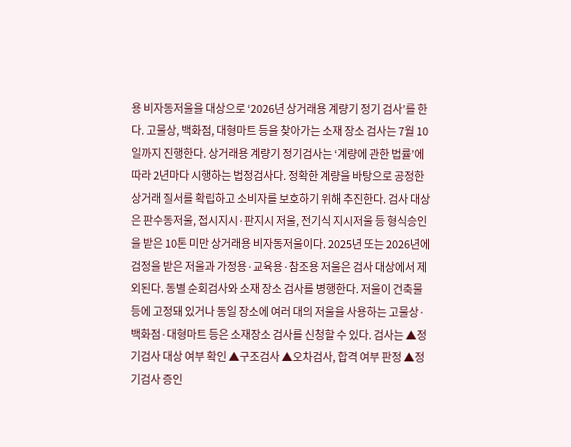용 비자동저울을 대상으로 ‘2026년 상거래용 계량기 정기 검사’를 한다. 고물상, 백화점, 대형마트 등을 찾아가는 소재 장소 검사는 7월 10일까지 진행한다. 상거래용 계량기 정기검사는 ‘계량에 관한 법률’에 따라 2년마다 시행하는 법정검사다. 정확한 계량을 바탕으로 공정한 상거래 질서를 확립하고 소비자를 보호하기 위해 추진한다. 검사 대상은 판수동저울, 접시지시·판지시 저울, 전기식 지시저울 등 형식승인을 받은 10톤 미만 상거래용 비자동저울이다. 2025년 또는 2026년에 검정을 받은 저울과 가정용·교육용·참조용 저울은 검사 대상에서 제외된다. 동별 순회검사와 소재 장소 검사를 병행한다. 저울이 건축물 등에 고정돼 있거나 동일 장소에 여러 대의 저울을 사용하는 고물상·백화점·대형마트 등은 소재장소 검사를 신청할 수 있다. 검사는 ▲정기검사 대상 여부 확인 ▲구조검사 ▲오차검사, 합격 여부 판정 ▲정기검사 증인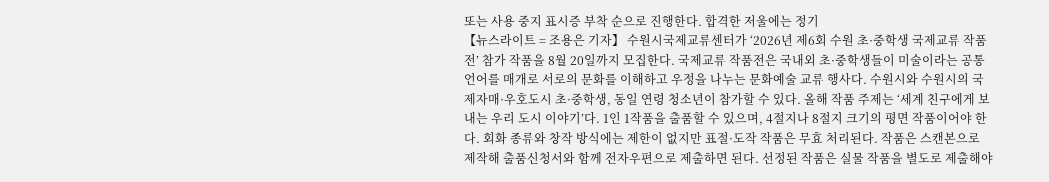또는 사용 중지 표시증 부착 순으로 진행한다. 합격한 저울에는 정기
【뉴스라이트 = 조용은 기자】 수원시국제교류센터가 ‘2026년 제6회 수원 초·중학생 국제교류 작품전’ 참가 작품을 8월 20일까지 모집한다. 국제교류 작품전은 국내외 초·중학생들이 미술이라는 공통 언어를 매개로 서로의 문화를 이해하고 우정을 나누는 문화예술 교류 행사다. 수원시와 수원시의 국제자매·우호도시 초·중학생, 동일 연령 청소년이 참가할 수 있다. 올해 작품 주제는 ‘세계 친구에게 보내는 우리 도시 이야기’다. 1인 1작품을 출품할 수 있으며, 4절지나 8절지 크기의 평면 작품이어야 한다. 회화 종류와 창작 방식에는 제한이 없지만 표절·도작 작품은 무효 처리된다. 작품은 스캔본으로 제작해 출품신청서와 함께 전자우편으로 제출하면 된다. 선정된 작품은 실물 작품을 별도로 제출해야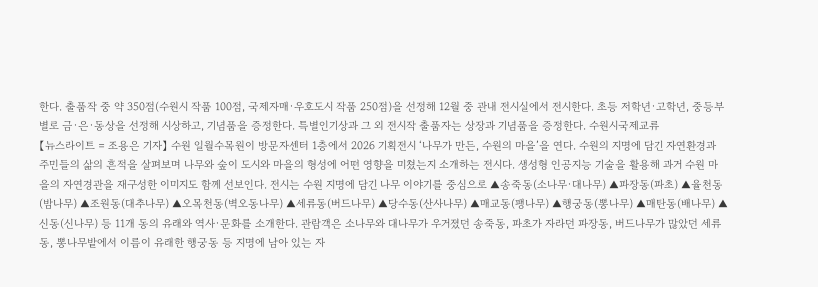한다. 출품작 중 약 350점(수원시 작품 100점, 국제자매·우호도시 작품 250점)을 선정해 12월 중 관내 전시실에서 전시한다. 초등 저학년·고학년, 중등부별로 금·은·동상을 선정해 시상하고, 기념품을 증정한다. 특별인기상과 그 외 전시작 출품자는 상장과 기념품을 증정한다. 수원시국제교류
【뉴스라이트 = 조용은 기자】 수원 일월수목원이 방문자센터 1층에서 2026 기획전시 ‘나무가 만든, 수원의 마을’을 연다. 수원의 지명에 담긴 자연환경과 주민들의 삶의 흔적을 살펴보며 나무와 숲이 도시와 마을의 형성에 어떤 영향을 미쳤는지 소개하는 전시다. 생성형 인공지능 기술을 활용해 과거 수원 마을의 자연경관을 재구성한 이미지도 함께 선보인다. 전시는 수원 지명에 담긴 나무 이야기를 중심으로 ▲송죽동(소나무·대나무) ▲파장동(파초) ▲율천동(밤나무) ▲조원동(대추나무) ▲오목천동(벽오동나무) ▲세류동(버드나무) ▲당수동(산사나무) ▲매교동(팽나무) ▲행궁동(뽕나무) ▲매탄동(배나무) ▲신동(신나무) 등 11개 동의 유래와 역사·문화를 소개한다. 관람객은 소나무와 대나무가 우거졌던 송죽동, 파초가 자라던 파장동, 버드나무가 많았던 세류동, 뽕나무밭에서 이름이 유래한 행궁동 등 지명에 남아 있는 자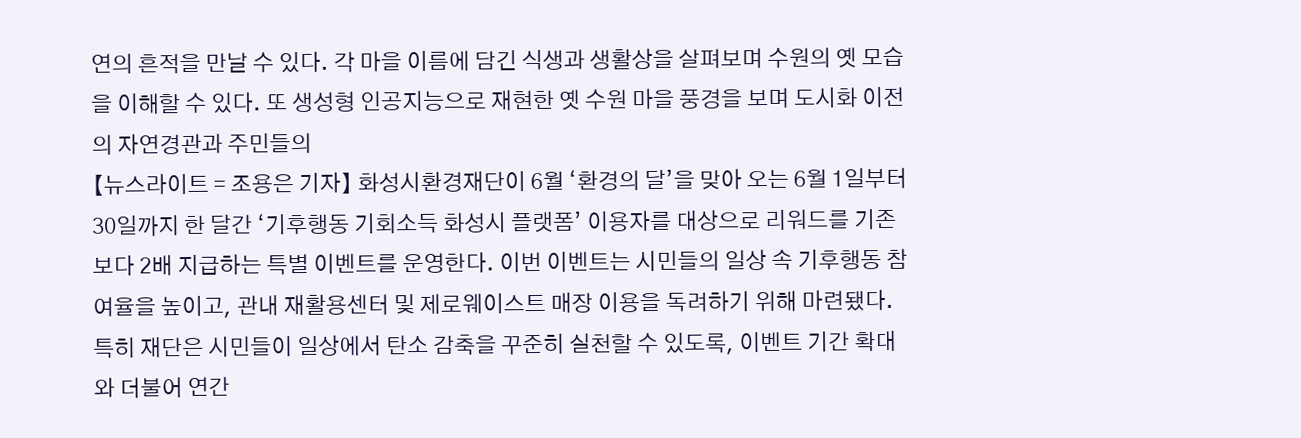연의 흔적을 만날 수 있다. 각 마을 이름에 담긴 식생과 생활상을 살펴보며 수원의 옛 모습을 이해할 수 있다. 또 생성형 인공지능으로 재현한 옛 수원 마을 풍경을 보며 도시화 이전의 자연경관과 주민들의
【뉴스라이트 = 조용은 기자】 화성시환경재단이 6월 ‘환경의 달’을 맞아 오는 6월 1일부터 30일까지 한 달간 ‘기후행동 기회소득 화성시 플랫폼’ 이용자를 대상으로 리워드를 기존보다 2배 지급하는 특별 이벤트를 운영한다. 이번 이벤트는 시민들의 일상 속 기후행동 참여율을 높이고, 관내 재활용센터 및 제로웨이스트 매장 이용을 독려하기 위해 마련됐다. 특히 재단은 시민들이 일상에서 탄소 감축을 꾸준히 실천할 수 있도록, 이벤트 기간 확대와 더불어 연간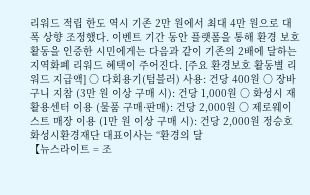리워드 적립 한도 역시 기존 2만 원에서 최대 4만 원으로 대폭 상향 조정했다. 이벤트 기간 동안 플랫폼을 통해 환경 보호 활동을 인증한 시민에게는 다음과 같이 기존의 2배에 달하는 지역화폐 리워드 혜택이 주어진다. [주요 환경보호 활동별 리워드 지급액] ○ 다회용기(텀블러) 사용: 건당 400원 ○ 장바구니 지참 (3만 원 이상 구매 시): 건당 1,000원 ○ 화성시 재활용센터 이용 (물품 구매·판매): 건당 2,000원 ○ 제로웨이스트 매장 이용 (1만 원 이상 구매 시): 건당 2,000원 정승호 화성시환경재단 대표이사는 “환경의 달
【뉴스라이트 = 조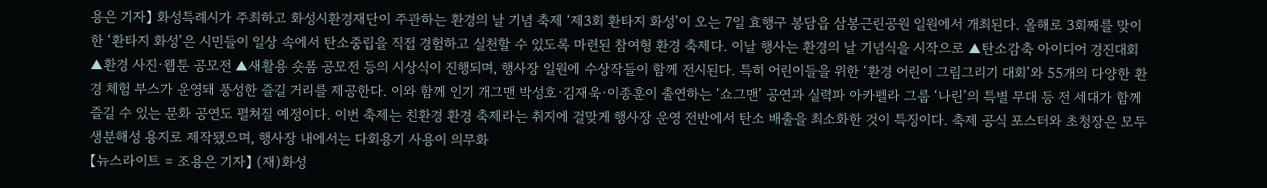용은 기자】 화성특례시가 주최하고 화성시환경재단이 주관하는 환경의 날 기념 축제 ‘제3회 환타지 화성’이 오는 7일 효행구 봉담읍 삼봉근린공원 일원에서 개최된다. 올해로 3회째를 맞이한 ‘환타지 화성’은 시민들이 일상 속에서 탄소중립을 직접 경험하고 실천할 수 있도록 마련된 참여형 환경 축제다. 이날 행사는 환경의 날 기념식을 시작으로 ▲탄소감축 아이디어 경진대회 ▲환경 사진·웹툰 공모전 ▲새활용 숏폼 공모전 등의 시상식이 진행되며, 행사장 일원에 수상작들이 함께 전시된다. 특히 어린이들을 위한 ‘환경 어린이 그림그리기 대회’와 55개의 다양한 환경 체험 부스가 운영돼 풍성한 즐길 거리를 제공한다. 이와 함께 인기 개그맨 박성호·김재욱·이종훈이 출연하는 ‘쇼그맨’ 공연과 실력파 아카펠라 그룹 ‘나린’의 특별 무대 등 전 세대가 함께 즐길 수 있는 문화 공연도 펼쳐질 예정이다. 이번 축제는 친환경 환경 축제라는 취지에 걸맞게 행사장 운영 전반에서 탄소 배출을 최소화한 것이 특징이다. 축제 공식 포스터와 초청장은 모두 생분해성 용지로 제작됐으며, 행사장 내에서는 다회용기 사용이 의무화
【뉴스라이트 = 조용은 기자】 (재)화성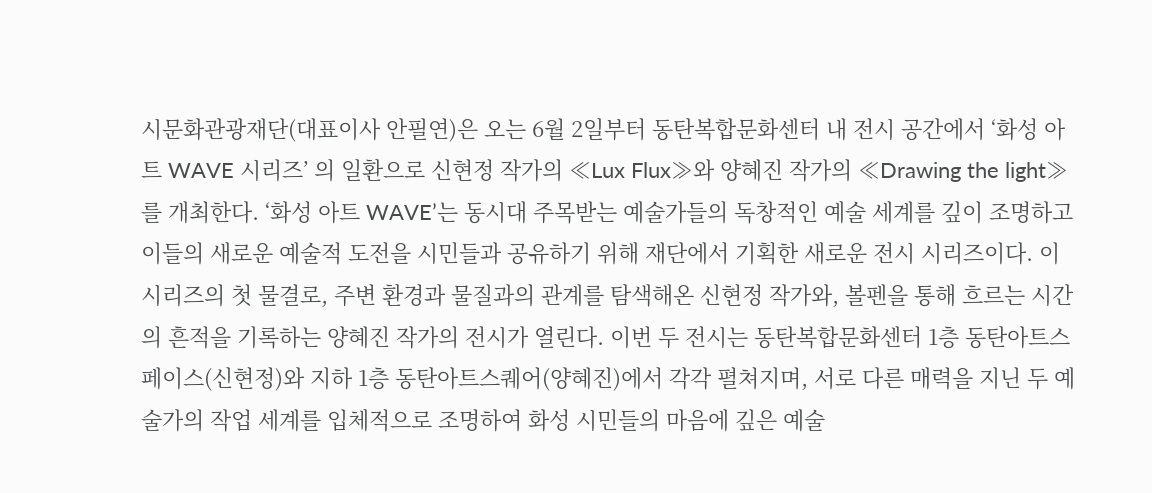시문화관광재단(대표이사 안필연)은 오는 6월 2일부터 동탄복합문화센터 내 전시 공간에서 ‘화성 아트 WAVE 시리즈’ 의 일환으로 신현정 작가의 ≪Lux Flux≫와 양혜진 작가의 ≪Drawing the light≫를 개최한다. ‘화성 아트 WAVE’는 동시대 주목받는 예술가들의 독창적인 예술 세계를 깊이 조명하고 이들의 새로운 예술적 도전을 시민들과 공유하기 위해 재단에서 기획한 새로운 전시 시리즈이다. 이 시리즈의 첫 물결로, 주변 환경과 물질과의 관계를 탐색해온 신현정 작가와, 볼펜을 통해 흐르는 시간의 흔적을 기록하는 양혜진 작가의 전시가 열린다. 이번 두 전시는 동탄복합문화센터 1층 동탄아트스페이스(신현정)와 지하 1층 동탄아트스퀘어(양혜진)에서 각각 펼쳐지며, 서로 다른 매력을 지닌 두 예술가의 작업 세계를 입체적으로 조명하여 화성 시민들의 마음에 깊은 예술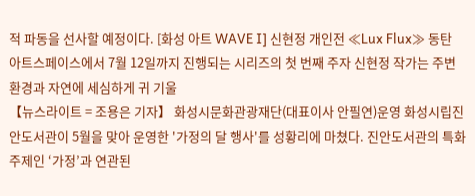적 파동을 선사할 예정이다. [화성 아트 WAVE Ⅰ] 신현정 개인전 ≪Lux Flux≫ 동탄아트스페이스에서 7월 12일까지 진행되는 시리즈의 첫 번째 주자 신현정 작가는 주변 환경과 자연에 세심하게 귀 기울
【뉴스라이트 = 조용은 기자】 화성시문화관광재단(대표이사 안필연)운영 화성시립진안도서관이 5월을 맞아 운영한 '가정의 달 행사'를 성황리에 마쳤다. 진안도서관의 특화주제인 ‘가정’과 연관된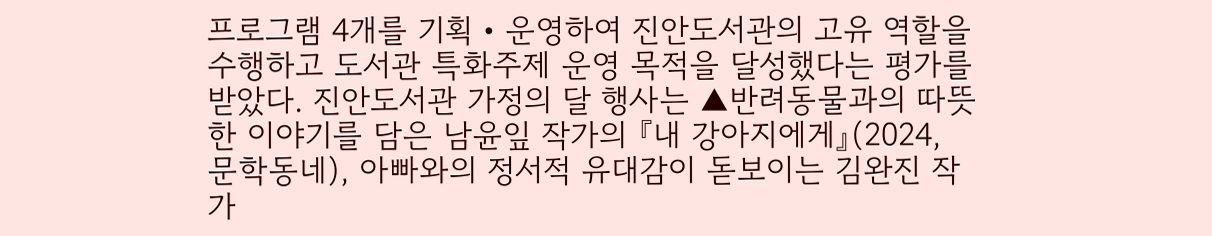프로그램 4개를 기획‧운영하여 진안도서관의 고유 역할을 수행하고 도서관 특화주제 운영 목적을 달성했다는 평가를 받았다. 진안도서관 가정의 달 행사는 ▲반려동물과의 따뜻한 이야기를 담은 남윤잎 작가의 『내 강아지에게』(2024, 문학동네), 아빠와의 정서적 유대감이 돋보이는 김완진 작가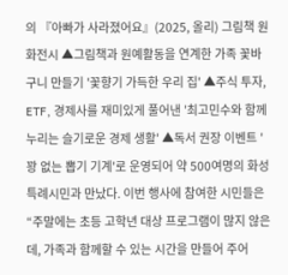의 『아빠가 사라졌어요』(2025, 올리) 그림책 원화전시 ▲그림책과 원예활동을 연계한 가족 꽃바구니 만들기 '꽃향기 가득한 우리 집' ▲주식 투자, ETF, 경제사를 재미있게 풀어낸 '최고민수와 함께 누리는 슬기로운 경제 생활' ▲독서 권장 이벤트 '꽝 없는 뽑기 기계'로 운영되어 약 500여명의 화성특례시민과 만났다. 이번 행사에 참여한 시민들은 “주말에는 초등 고학년 대상 프로그램이 많지 않은데, 가족과 함께할 수 있는 시간을 만들어 주어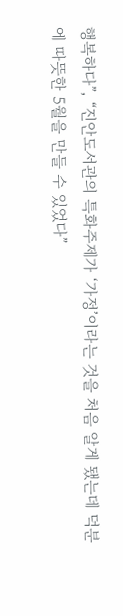행복하다”, “진안도서관의 특화주제가 ‘가정’이라는 것을 처음 알게 됐는데 덕분에 따뜻한 5월을 만들 수 있었다”